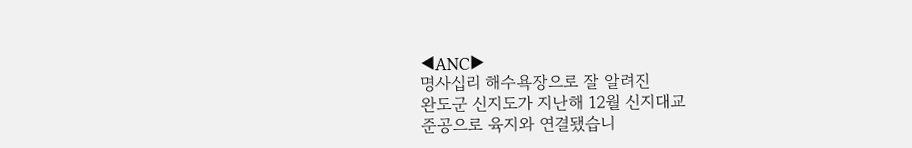◀ANC▶
명사십리 해수욕장으로 잘 알려진
완도군 신지도가 지난해 12월 신지대교
준공으로 육지와 연결됐습니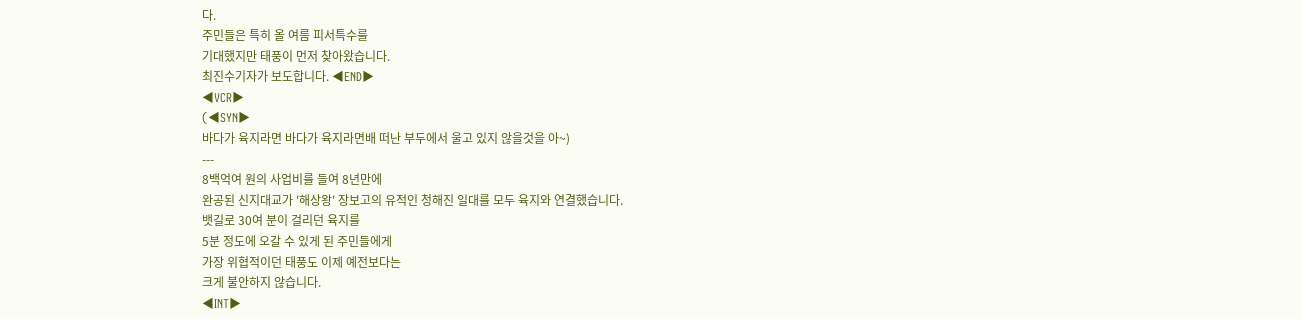다.
주민들은 특히 올 여름 피서특수를
기대했지만 태풍이 먼저 찾아왔습니다.
최진수기자가 보도합니다. ◀END▶
◀VCR▶
(◀SYN▶
바다가 육지라면 바다가 육지라면배 떠난 부두에서 울고 있지 않을것을 아~)
---
8백억여 원의 사업비를 들여 8년만에
완공된 신지대교가 '해상왕' 장보고의 유적인 청해진 일대를 모두 육지와 연결했습니다.
뱃길로 30여 분이 걸리던 육지를
5분 정도에 오갈 수 있게 된 주민들에게
가장 위협적이던 태풍도 이제 예전보다는
크게 불안하지 않습니다.
◀INT▶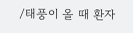/태풍이 올 때 환자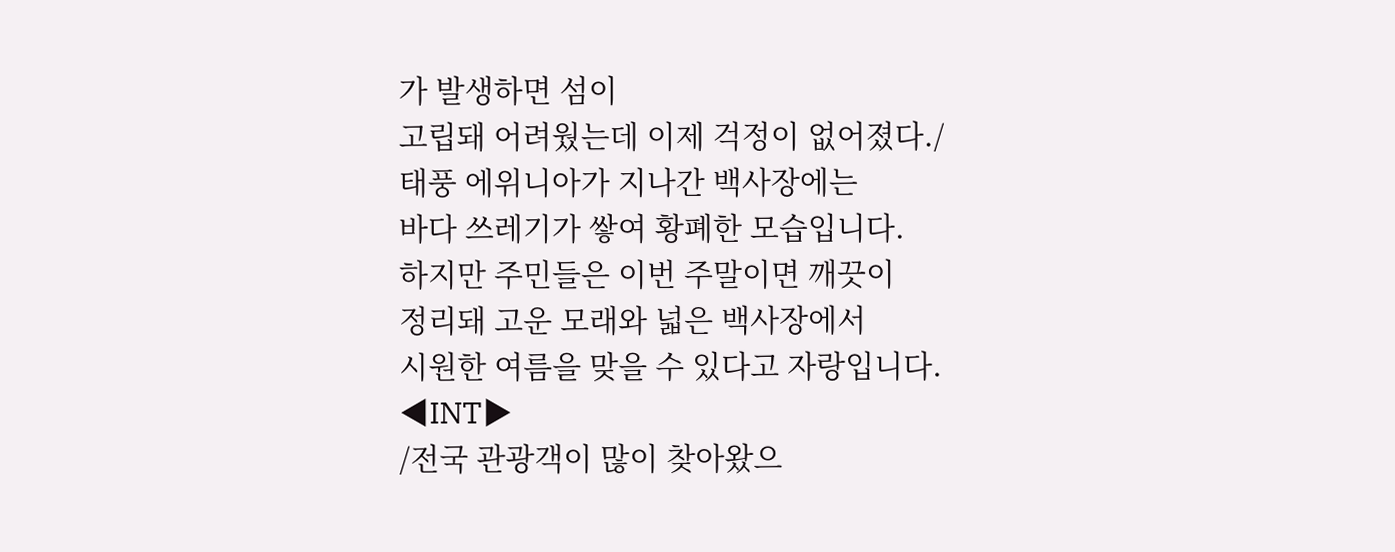가 발생하면 섬이
고립돼 어려웠는데 이제 걱정이 없어졌다./
태풍 에위니아가 지나간 백사장에는
바다 쓰레기가 쌓여 황폐한 모습입니다.
하지만 주민들은 이번 주말이면 깨끗이
정리돼 고운 모래와 넓은 백사장에서
시원한 여름을 맞을 수 있다고 자랑입니다.
◀INT▶
/전국 관광객이 많이 찾아왔으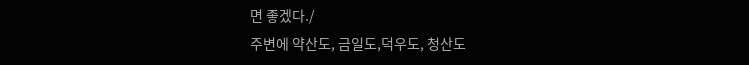면 좋겠다./
주변에 약산도, 금일도,덕우도, 청산도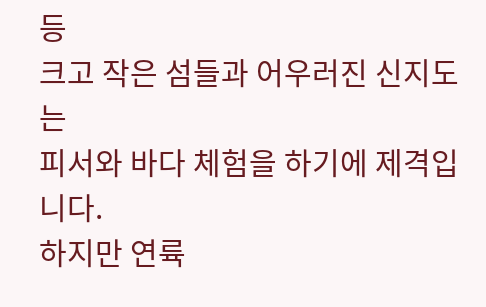등
크고 작은 섬들과 어우러진 신지도는
피서와 바다 체험을 하기에 제격입니다.
하지만 연륙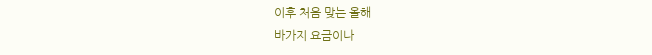이후 처음 맞는 올해
바가지 요금이나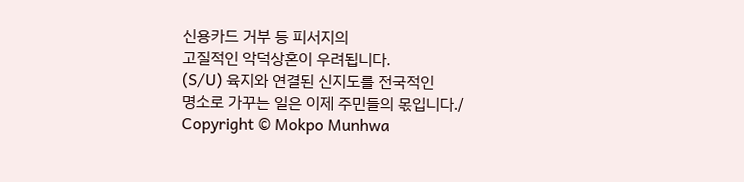신용카드 거부 등 피서지의
고질적인 악덕상혼이 우려됩니다.
(S/U) 육지와 연결된 신지도를 전국적인
명소로 가꾸는 일은 이제 주민들의 몫입니다./
Copyright © Mokpo Munhwa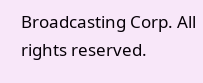Broadcasting Corp. All rights reserved.